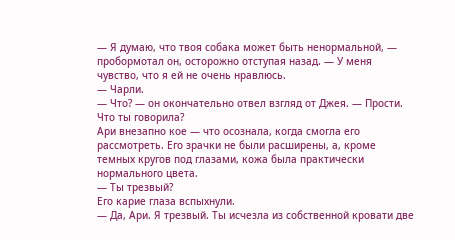— Я думаю, что твоя собака может быть ненормальной, — пробормотал он, осторожно отступая назад. — У меня чувство, что я ей не очень нравлюсь.
— Чарли.
— Что? — он окончательно отвел взгляд от Джея. — Прости. Что ты говорила?
Ари внезапно кое — что осознала, когда смогла его рассмотреть. Его зрачки не были расширены, а, кроме темных кругов под глазами, кожа была практически нормального цвета.
— Ты трезвый?
Его карие глаза вспыхнули.
— Да, Ари. Я трезвый. Ты исчезла из собственной кровати две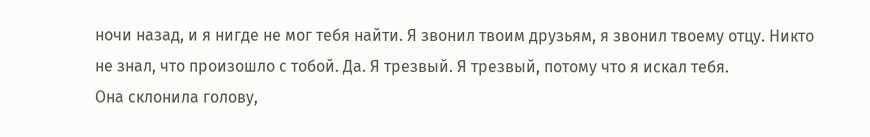ночи назад, и я нигде не мог тебя найти. Я звонил твоим друзьям, я звонил твоему отцу. Никто не знал, что произошло с тобой. Да. Я трезвый. Я трезвый, потому что я искал тебя.
Она склонила голову,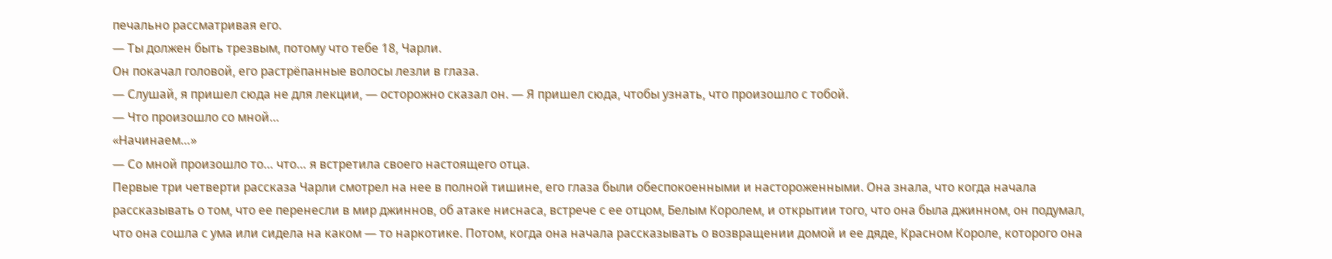печально рассматривая его.
— Ты должен быть трезвым, потому что тебе 18, Чарли.
Он покачал головой, его растрёпанные волосы лезли в глаза.
— Слушай, я пришел сюда не для лекции, — осторожно сказал он. — Я пришел сюда, чтобы узнать, что произошло с тобой.
— Что произошло со мной…
«Начинаем…»
— Со мной произошло то… что… я встретила своего настоящего отца.
Первые три четверти рассказа Чарли смотрел на нее в полной тишине, его глаза были обеспокоенными и настороженными. Она знала, что когда начала рассказывать о том, что ее перенесли в мир джиннов, об атаке ниснаса, встрече с ее отцом, Белым Королем, и открытии того, что она была джинном, он подумал, что она сошла с ума или сидела на каком — то наркотике. Потом, когда она начала рассказывать о возвращении домой и ее дяде, Красном Короле, которого она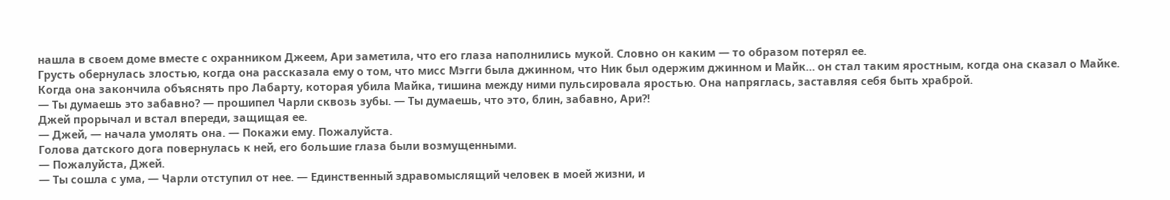нашла в своем доме вместе с охранником Джеем, Ари заметила, что его глаза наполнились мукой. Словно он каким — то образом потерял ее.
Грусть обернулась злостью, когда она рассказала ему о том, что мисс Мэгги была джинном, что Ник был одержим джинном и Майк… он стал таким яростным, когда она сказал о Майке.
Когда она закончила объяснять про Лабарту, которая убила Майка, тишина между ними пульсировала яростью. Она напряглась, заставляя себя быть храброй.
— Ты думаешь это забавно? — прошипел Чарли сквозь зубы. — Ты думаешь, что это, блин, забавно, Ари?!
Джей прорычал и встал впереди, защищая ее.
— Джей, — начала умолять она. — Покажи ему. Пожалуйста.
Голова датского дога повернулась к ней, его большие глаза были возмущенными.
— Пожалуйста, Джей.
— Ты сошла с ума, — Чарли отступил от нее. — Единственный здравомыслящий человек в моей жизни, и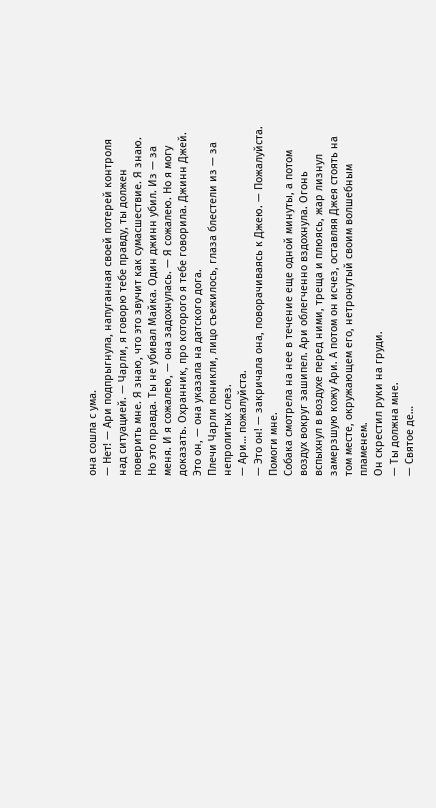она сошла с ума.
— Нет! — Ари подпрыгнула, напуганная своей потерей контроля над ситуацией. — Чарли, я говорю тебе правду, ты должен поверить мне. Я знаю, что это звучит как сумасшествие. Я знаю. Но это правда. Ты не убивал Майка. Один джинн убил. Из — за меня. И я сожалею, — она задохнулась. — Я сожалею. Но я могу доказать. Охранник, про которого я тебе говорила. Джинн Джей. Это он, — она указала на датского дога.
Плечи Чарли поникли, лицо съежилось, глаза блестели из — за непролитых слез.
— Ари… пожалуйста.
— Это он! — закричала она, поворачиваясь к Джею. — Пожалуйста. Помоги мне.
Собака смотрела на нее в течение еще одной минуты, а потом воздух вокруг зашипел. Ари облегченно вздохнула. Огонь вспыхнул в воздухе перед ними, треща и плюясь, жар лизнул замерзшую кожу Ари. А потом он исчез, оставляя Джея стоять на том месте, окружающем его, нетронутый своим волшебным пламенем.
Он скрестил руки на груди.
— Ты должна мне.
— Святое де…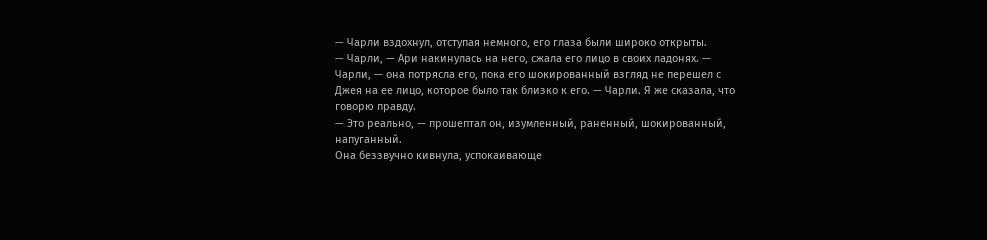— Чарли вздохнул, отступая немного, его глаза были широко открыты.
— Чарли, — Ари накинулась на него, сжала его лицо в своих ладонях. — Чарли, — она потрясла его, пока его шокированный взгляд не перешел с Джея на ее лицо, которое было так близко к его. — Чарли. Я же сказала, что говорю правду.
— Это реально, — прошептал он, изумленный, раненный, шокированный, напуганный.
Она беззвучно кивнула, успокаивающе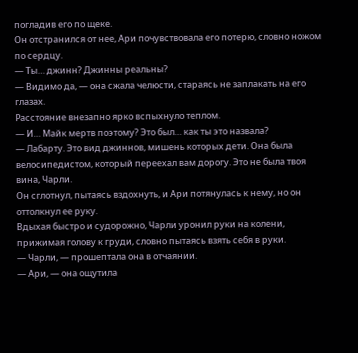погладив его по щеке.
Он отстранился от нее, Ари почувствовала его потерю, словно ножом по сердцу.
— Ты… джинн? Джинны реальны?
— Видимо да, — она сжала челюсти, стараясь не заплакать на его глазах.
Расстояние внезапно ярко вспыхнуло теплом.
— И… Майк мертв поэтому? Это был… как ты это назвала?
— Лабарту. Это вид джиннов, мишень которых дети. Она была велосипедистом, который переехал вам дорогу. Это не была твоя вина, Чарли.
Он сглотнул, пытаясь вздохнуть, и Ари потянулась к нему, но он оттолкнул ее руку.
Вдыхая быстро и судорожно, Чарли уронил руки на колени, прижимая голову к груди, словно пытаясь взять себя в руки.
— Чарли, — прошептала она в отчаянии.
— Ари, — она ощутила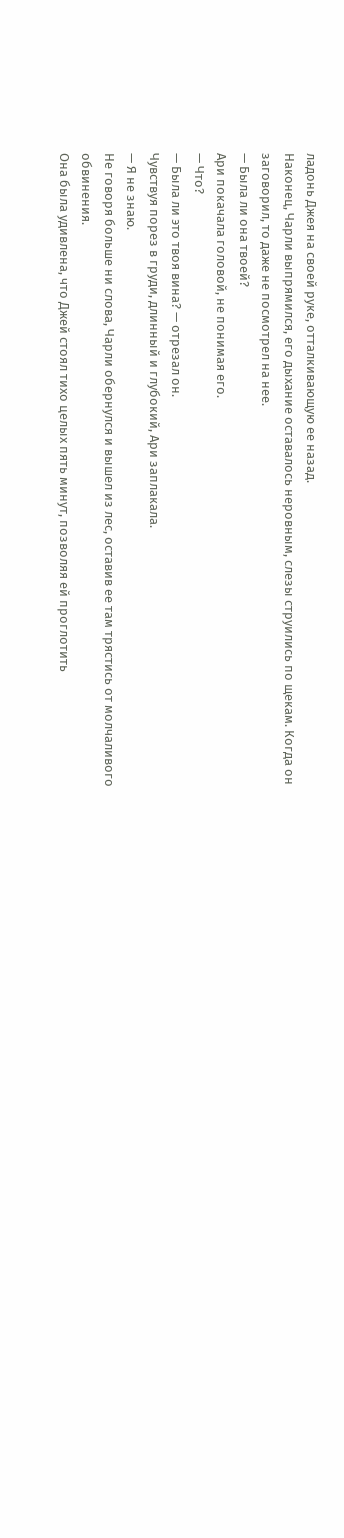ладонь Джея на своей руке, отталкивающую ее назад.
Наконец, Чарли выпрямился, его дыхание оставалось неровным, слезы струились по щекам. Когда он заговорил, то даже не посмотрел на нее.
— Была ли она твоей?
Ари покачала головой, не понимая его.
— Что?
— Была ли это твоя вина? — отрезал он.
Чувствуя порез в груди, длинный и глубокий, Ари заплакала.
— Я не знаю.
Не говоря больше ни слова, Чарли обернулся и вышел из лес, оставив ее там трястись от молчаливого обвинения.
Она была удивлена, что Джей стоял тихо целых пять минут, позволяя ей проглотить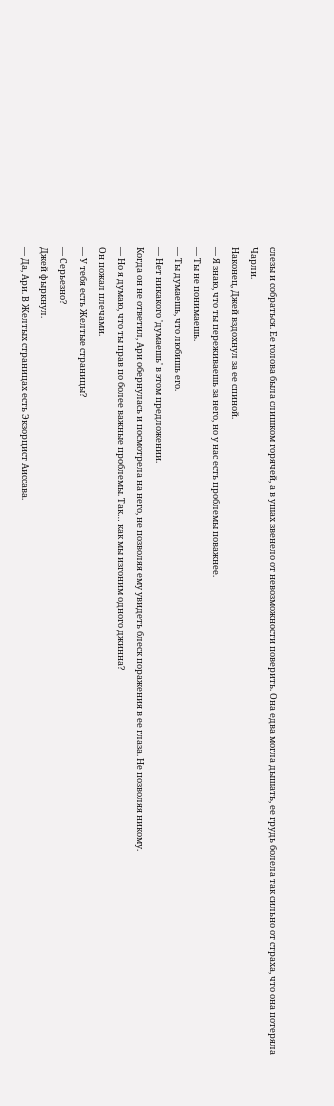слезы и собраться. Ее голова была слишком горячей, а в ушах звенело от невозможности поверить. Она едва могла дышать, ее грудь болела так сильно от страха, что она потеряла Чарли.
Наконец, Джей вздохнул за ее спиной.
— Я знаю, что ты переживаешь за него, но у нас есть проблемы поважнее.
— Ты не понимаешь.
— Ты думаешь, что любишь его.
— Нет никакого 'думаешь' в этом предложении.
Когда он не ответил, Ари обернулась и посмотрела на него, не позволяя ему увидеть блеск поражения в ее глаза. Не позволяя никому.
— Но я думаю, что ты прав по более важные проблемы. Так… как мы изгоним одного джинна?
Он пожал плечами.
— У тебя есть Желтые страницы?
— Серьезно?
Джей фыркнул.
— Да, Ари. В Желтых страницах есть Экзорцист Аиссава.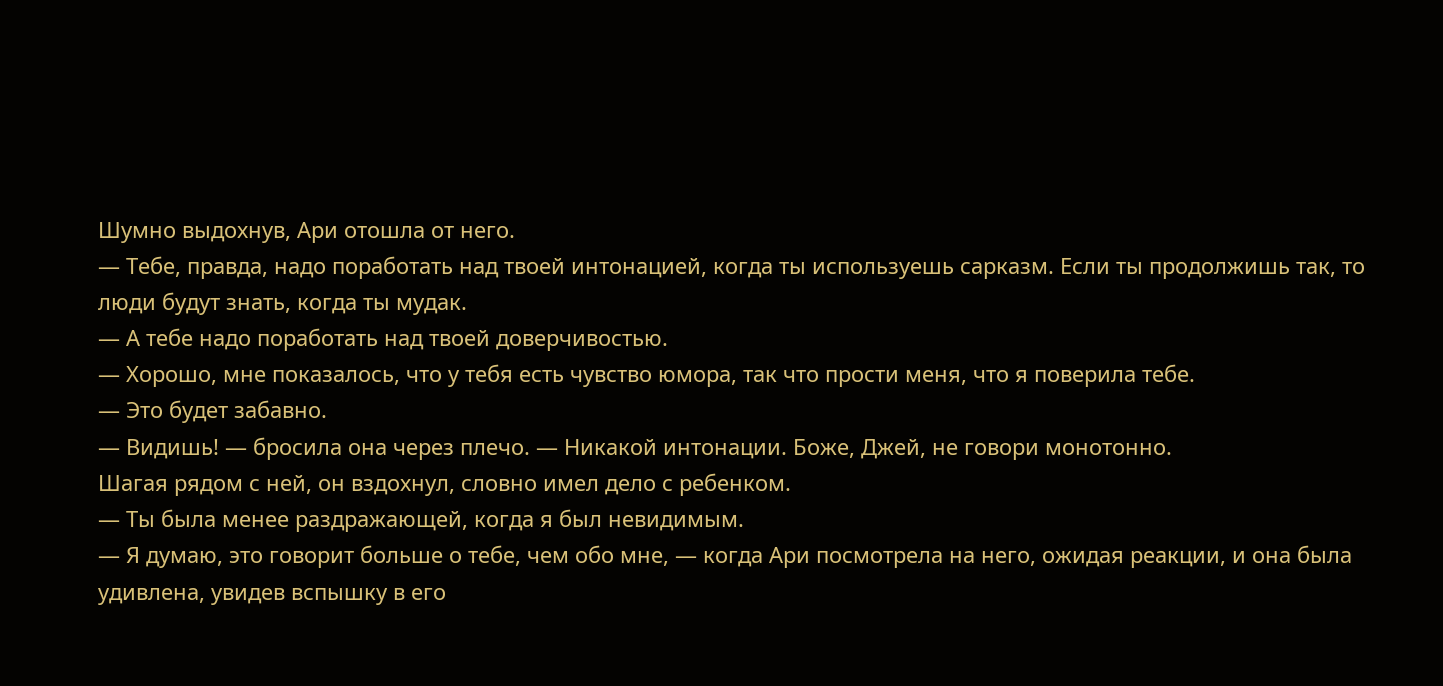Шумно выдохнув, Ари отошла от него.
— Тебе, правда, надо поработать над твоей интонацией, когда ты используешь сарказм. Если ты продолжишь так, то люди будут знать, когда ты мудак.
— А тебе надо поработать над твоей доверчивостью.
— Хорошо, мне показалось, что у тебя есть чувство юмора, так что прости меня, что я поверила тебе.
— Это будет забавно.
— Видишь! — бросила она через плечо. — Никакой интонации. Боже, Джей, не говори монотонно.
Шагая рядом с ней, он вздохнул, словно имел дело с ребенком.
— Ты была менее раздражающей, когда я был невидимым.
— Я думаю, это говорит больше о тебе, чем обо мне, — когда Ари посмотрела на него, ожидая реакции, и она была удивлена, увидев вспышку в его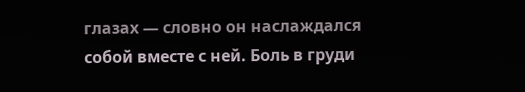глазах — словно он наслаждался собой вместе с ней. Боль в груди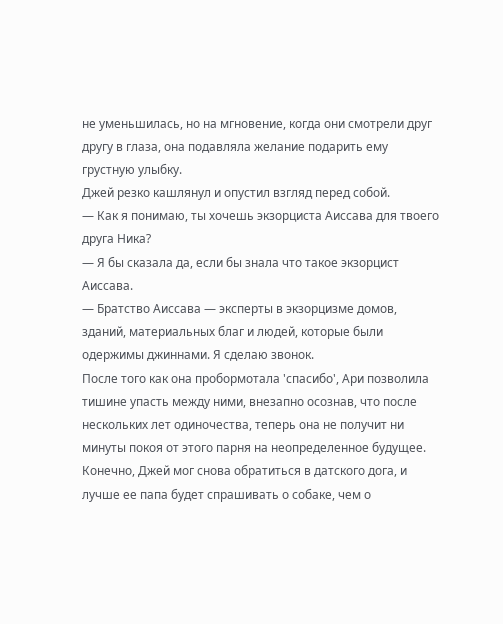не уменьшилась, но на мгновение, когда они смотрели друг другу в глаза, она подавляла желание подарить ему грустную улыбку.
Джей резко кашлянул и опустил взгляд перед собой.
— Как я понимаю, ты хочешь экзорциста Аиссава для твоего друга Ника?
— Я бы сказала да, если бы знала что такое экзорцист Аиссава.
— Братство Аиссава — эксперты в экзорцизме домов, зданий, материальных благ и людей, которые были одержимы джиннами. Я сделаю звонок.
После того как она пробормотала 'спасибо', Ари позволила тишине упасть между ними, внезапно осознав, что после нескольких лет одиночества, теперь она не получит ни минуты покоя от этого парня на неопределенное будущее. Конечно, Джей мог снова обратиться в датского дога, и лучше ее папа будет спрашивать о собаке, чем о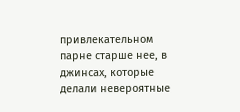привлекательном парне старше нее, в джинсах, которые делали невероятные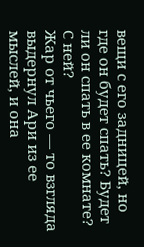вещи с его задницей, но где он будет спать? Будет ли он спать в ее комнате? С ней?
Жар от чьего — то взгляда выдернул Ари из ее мыслей, и она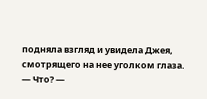подняла взгляд и увидела Джея, смотрящего на нее уголком глаза.
— Что? —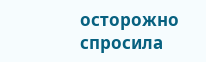осторожно спросила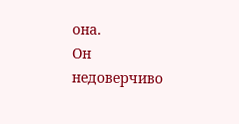она.
Он недоверчиво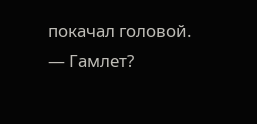покачал головой.
— Гамлет?